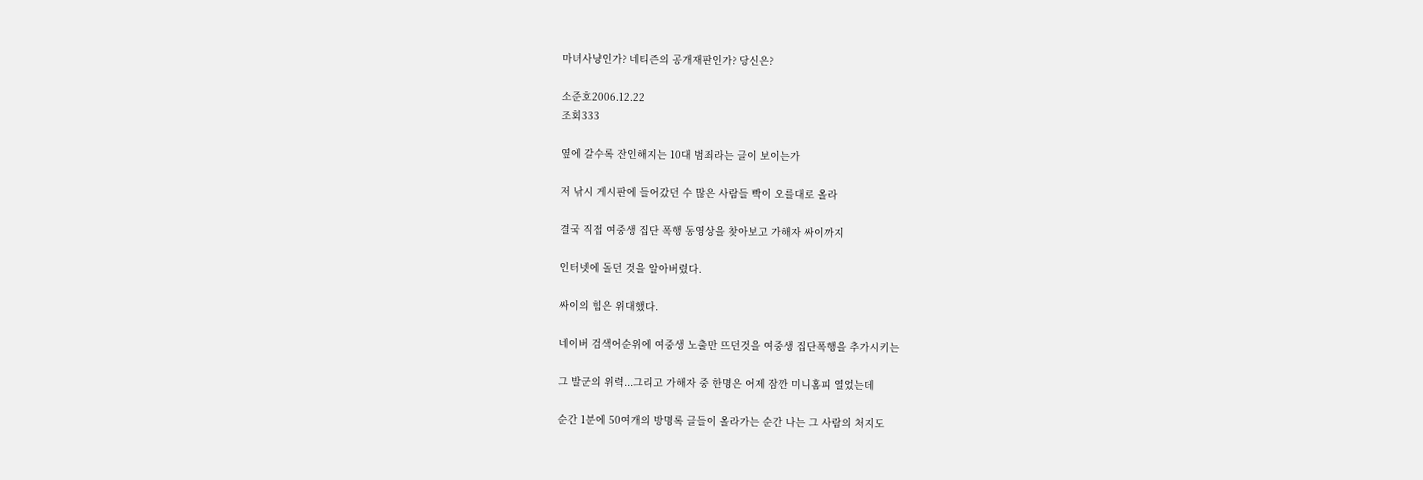마녀사냥인가? 네티즌의 공개재판인가? 당신은?

소준호2006.12.22
조회333

옆에 갈수록 잔인해지는 10대 범죄라는 글이 보이는가

저 낚시 게시판에 들어갔던 수 많은 사람들 빡이 오를대로 올라

결국 직접 여중생 집단 폭행 동영상을 찾아보고 가해자 싸이까지

인터넷에 돌던 것을 알아버렸다.

싸이의 힘은 위대했다.

네이버 검색어순위에 여중생 노출만 뜨던것을 여중생 집단폭행을 추가시키는

그 발군의 위력...그리고 가해자 중 한명은 어제 잠깐 미니홈피 열었는데

순간 1분에 50여개의 방명록 글들이 올라가는 순간 나는 그 사람의 처지도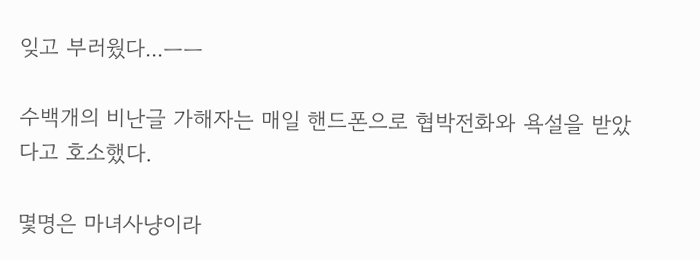잊고 부러웠다...ㅡㅡ

수백개의 비난글 가해자는 매일 핸드폰으로 협박전화와 욕설을 받았다고 호소했다.

몇명은 마녀사냥이라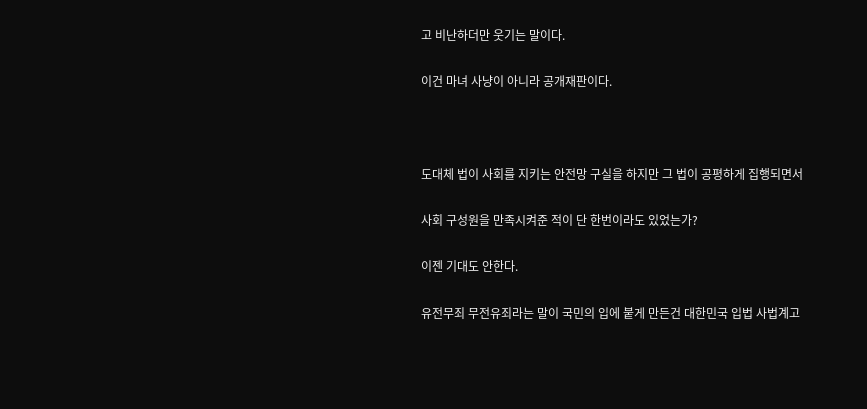고 비난하더만 웃기는 말이다.

이건 마녀 사냥이 아니라 공개재판이다.



도대체 법이 사회를 지키는 안전망 구실을 하지만 그 법이 공평하게 집행되면서

사회 구성원을 만족시켜준 적이 단 한번이라도 있었는가?

이젠 기대도 안한다.

유전무죄 무전유죄라는 말이 국민의 입에 붙게 만든건 대한민국 입법 사법계고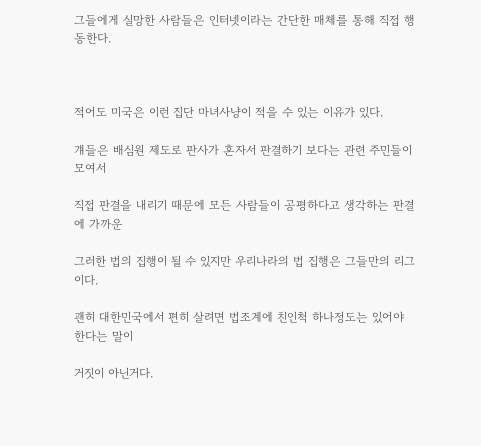그들에게 실망한 사람들은 인터넷이라는 간단한 매체를 통해 직접 행동한다.



적어도 미국은 이런 집단 마녀사냥이 적을 수 있는 이유가 있다.

걔들은 배심원 제도로 판사가 혼자서 판결하기 보다는 관련 주민들이 모여서

직접 판결을 내리기 때문에 모든 사람들이 공평하다고 생각하는 판결에 가까운

그러한 법의 집행이 될 수 있지만 우리나라의 법 집행은 그들만의 리그이다.

괜히 대한민국에서 편히 살려면 법조계에 친인척 하나정도는 있어야 한다는 말이

거짓이 아닌거다.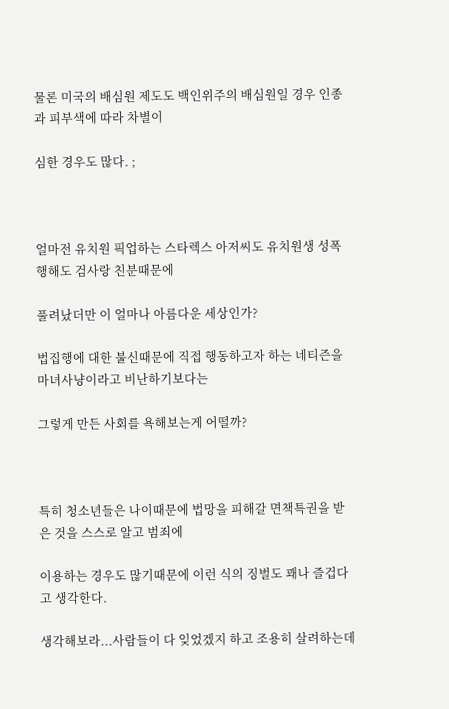물론 미국의 배심원 제도도 백인위주의 배심원일 경우 인종과 피부색에 따라 차별이

심한 경우도 많다. ;



얼마전 유치원 픽업하는 스타렉스 아저씨도 유치원생 성폭행해도 검사랑 친분때문에

풀려났더만 이 얼마나 아름다운 세상인가?

법집행에 대한 불신때문에 직접 행동하고자 하는 네티즌을 마녀사냥이라고 비난하기보다는

그렇게 만든 사회를 욕해보는게 어떨까?



특히 청소년들은 나이때문에 법망을 피해갈 면책특권을 받은 것을 스스로 알고 범죄에

이용하는 경우도 많기때문에 이런 식의 징벌도 꽤나 즐겁다고 생각한다.

생각해보라...사람들이 다 잊었겠지 하고 조용히 살려하는데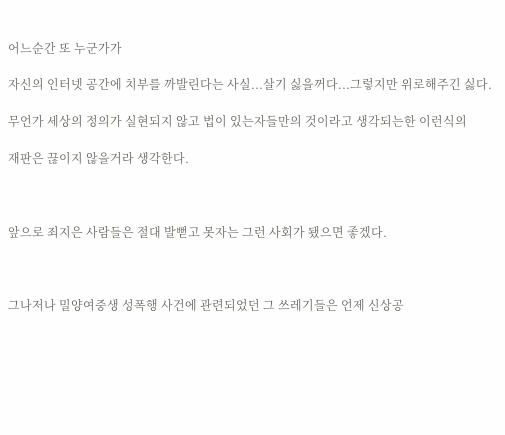어느순간 또 누군가가

자신의 인터넷 공간에 치부를 까발린다는 사실...살기 싫을꺼다...그렇지만 위로해주긴 싫다.

무언가 세상의 정의가 실현되지 않고 법이 있는자들만의 것이라고 생각되는한 이런식의

재판은 끊이지 않을거라 생각한다.



앞으로 죄지은 사람들은 절대 발뻗고 못자는 그런 사회가 됐으면 좋겠다.



그나저나 밀양여중생 성폭행 사건에 관련되었던 그 쓰레기들은 언제 신상공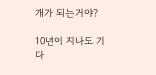개가 되는거야?

10년이 지나도 기다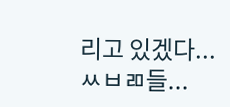리고 있겠다...ㅆㅂㄻ들...